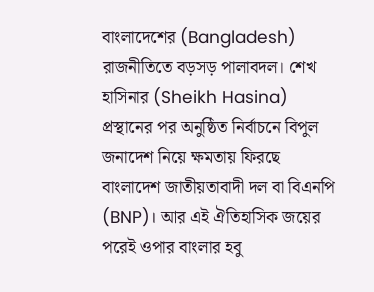বাংলাদেশের (Bangladesh) রাজনীতিতে বড়সড় পালাবদল। শেখ হাসিনার (Sheikh Hasina) প্রস্থানের পর অনুষ্ঠিত নির্বাচনে বিপুল জনাদেশ নিয়ে ক্ষমতায় ফিরছে বাংলাদেশ জাতীয়তাবাদী দল বা বিএনপি (BNP)। আর এই ঐতিহাসিক জয়ের পরেই ওপার বাংলার হবু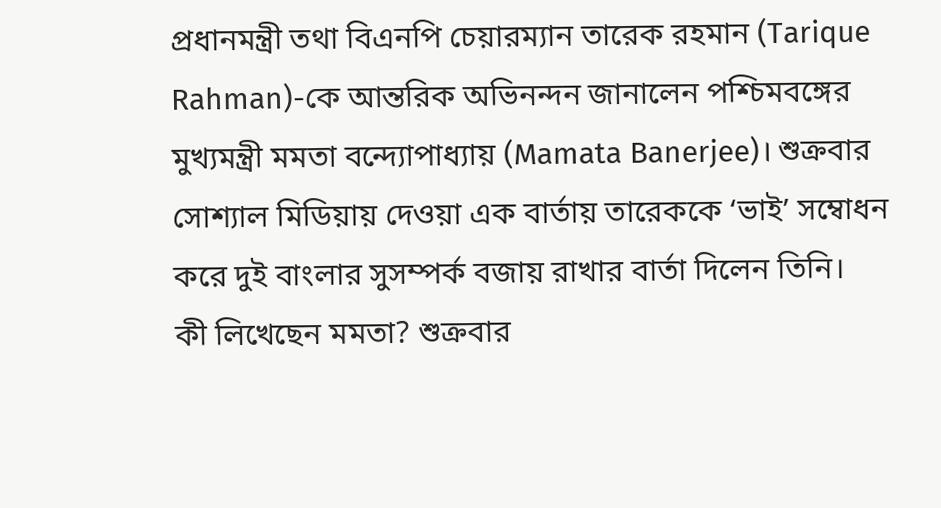প্রধানমন্ত্রী তথা বিএনপি চেয়ারম্যান তারেক রহমান (Tarique Rahman)-কে আন্তরিক অভিনন্দন জানালেন পশ্চিমবঙ্গের মুখ্যমন্ত্রী মমতা বন্দ্যোপাধ্যায় (Mamata Banerjee)। শুক্রবার সোশ্যাল মিডিয়ায় দেওয়া এক বার্তায় তারেককে ‘ভাই’ সম্বোধন করে দুই বাংলার সুসম্পর্ক বজায় রাখার বার্তা দিলেন তিনি।
কী লিখেছেন মমতা? শুক্রবার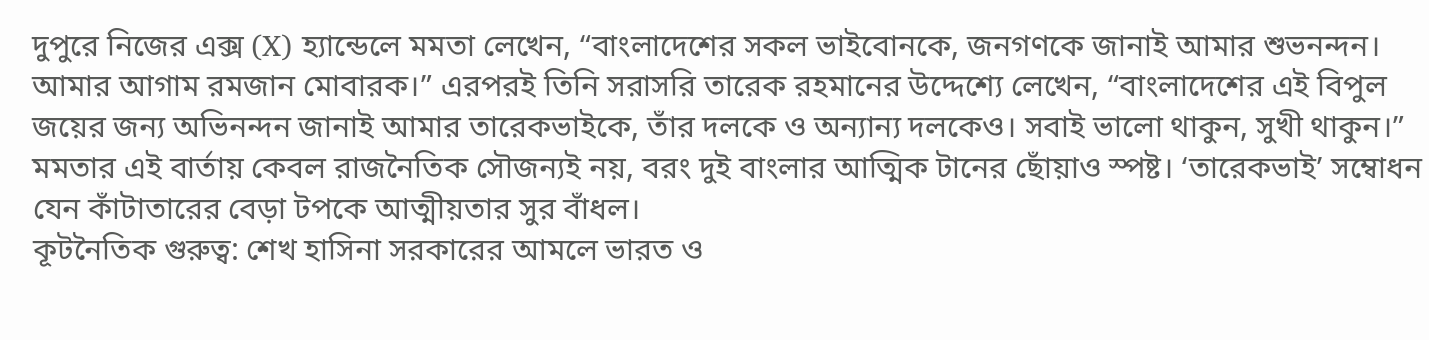দুপুরে নিজের এক্স (X) হ্যান্ডেলে মমতা লেখেন, “বাংলাদেশের সকল ভাইবোনকে, জনগণকে জানাই আমার শুভনন্দন। আমার আগাম রমজান মোবারক।” এরপরই তিনি সরাসরি তারেক রহমানের উদ্দেশ্যে লেখেন, “বাংলাদেশের এই বিপুল জয়ের জন্য অভিনন্দন জানাই আমার তারেকভাইকে, তাঁর দলকে ও অন্যান্য দলকেও। সবাই ভালো থাকুন, সুখী থাকুন।”
মমতার এই বার্তায় কেবল রাজনৈতিক সৌজন্যই নয়, বরং দুই বাংলার আত্মিক টানের ছোঁয়াও স্পষ্ট। ‘তারেকভাই’ সম্বোধন যেন কাঁটাতারের বেড়া টপকে আত্মীয়তার সুর বাঁধল।
কূটনৈতিক গুরুত্ব: শেখ হাসিনা সরকারের আমলে ভারত ও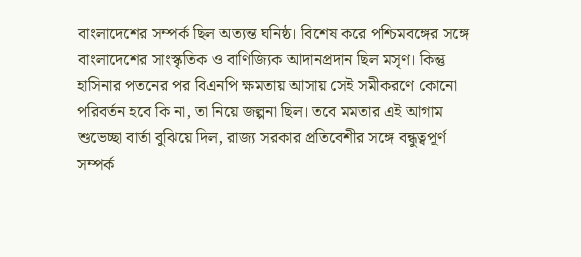বাংলাদেশের সম্পর্ক ছিল অত্যন্ত ঘনিষ্ঠ। বিশেষ করে পশ্চিমবঙ্গের সঙ্গে বাংলাদেশের সাংস্কৃতিক ও বাণিজ্যিক আদানপ্রদান ছিল মসৃণ। কিন্তু হাসিনার পতনের পর বিএনপি ক্ষমতায় আসায় সেই সমীকরণে কোনো পরিবর্তন হবে কি না, তা নিয়ে জল্পনা ছিল। তবে মমতার এই আগাম শুভেচ্ছা বার্তা বুঝিয়ে দিল, রাজ্য সরকার প্রতিবেশীর সঙ্গে বন্ধুত্বপূর্ণ সম্পর্ক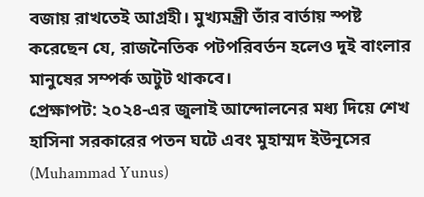বজায় রাখতেই আগ্রহী। মুখ্যমন্ত্রী তাঁর বার্তায় স্পষ্ট করেছেন যে, রাজনৈতিক পটপরিবর্তন হলেও দুই বাংলার মানুষের সম্পর্ক অটুট থাকবে।
প্রেক্ষাপট: ২০২৪-এর জুলাই আন্দোলনের মধ্য দিয়ে শেখ হাসিনা সরকারের পতন ঘটে এবং মুহাম্মদ ইউনূসের (Muhammad Yunus)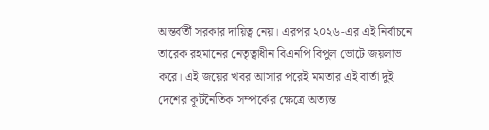অন্তর্বর্তী সরকার দায়িত্ব নেয়। এরপর ২০২৬-এর এই নির্বাচনে তারেক রহমানের নেতৃত্বাধীন বিএনপি বিপুল ভোটে জয়লাভ করে। এই জয়ের খবর আসার পরেই মমতার এই বার্তা দুই দেশের কূটনৈতিক সম্পর্কের ক্ষেত্রে অত্যন্ত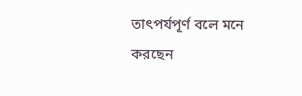তাৎপর্যপূর্ণ বলে মনে করছেন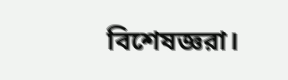বিশেষজ্ঞরা।